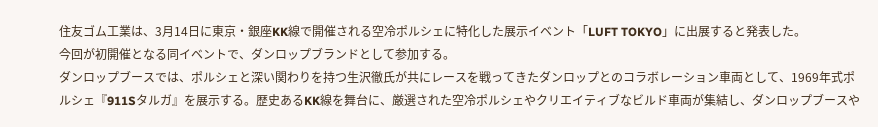住友ゴム工業は、3月14日に東京・銀座KK線で開催される空冷ポルシェに特化した展示イベント「LUFT TOKYO」に出展すると発表した。
今回が初開催となる同イベントで、ダンロップブランドとして参加する。
ダンロップブースでは、ポルシェと深い関わりを持つ生沢徹氏が共にレースを戦ってきたダンロップとのコラボレーション車両として、1969年式ポルシェ『911Sタルガ』を展示する。歴史あるKK線を舞台に、厳選された空冷ポルシェやクリエイティブなビルド車両が集結し、ダンロップブースや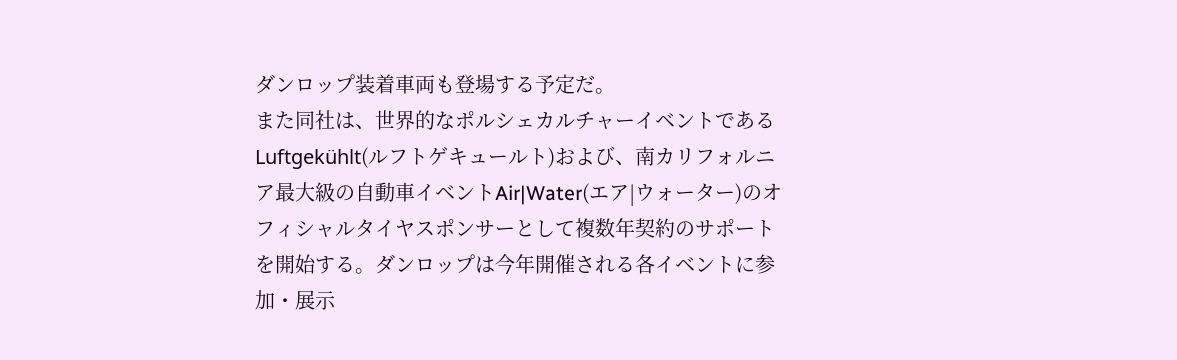ダンロップ装着車両も登場する予定だ。
また同社は、世界的なポルシェカルチャーイベントであるLuftgekühlt(ルフトゲキュールト)および、南カリフォルニア最大級の自動車イベントAir|Water(エア|ウォーター)のオフィシャルタイヤスポンサーとして複数年契約のサポートを開始する。ダンロップは今年開催される各イベントに参加・展示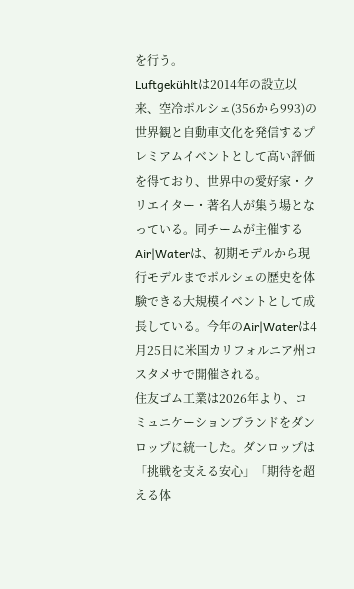を行う。
Luftgekühltは2014年の設立以来、空冷ポルシェ(356から993)の世界観と自動車文化を発信するプレミアムイベントとして高い評価を得ており、世界中の愛好家・クリエイター・著名人が集う場となっている。同チームが主催するAir|Waterは、初期モデルから現行モデルまでポルシェの歴史を体験できる大規模イベントとして成長している。今年のAir|Waterは4月25日に米国カリフォルニア州コスタメサで開催される。
住友ゴム工業は2026年より、コミュニケーションブランドをダンロップに統一した。ダンロップは「挑戦を支える安心」「期待を超える体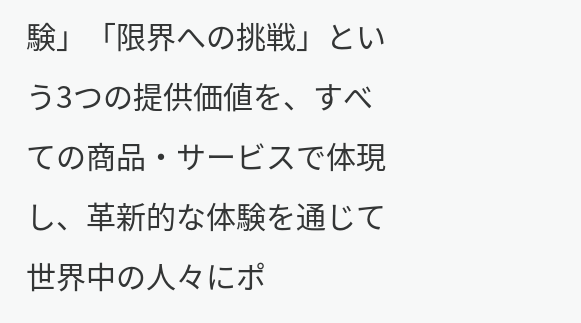験」「限界への挑戦」という3つの提供価値を、すべての商品・サービスで体現し、革新的な体験を通じて世界中の人々にポ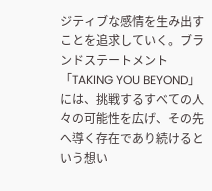ジティブな感情を生み出すことを追求していく。ブランドステートメント「TAKING YOU BEYOND」には、挑戦するすべての人々の可能性を広げ、その先へ導く存在であり続けるという想い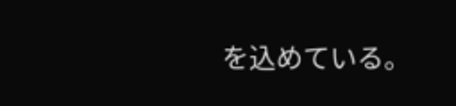を込めている。